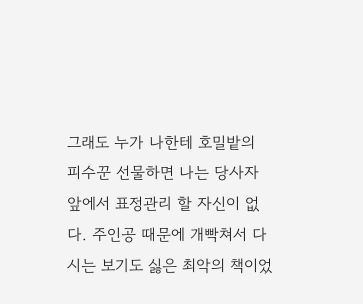그래도 누가 나한테 호밀밭의 피수꾼 선물하면 나는 당사자 앞에서 표정관리 할 자신이 없다. 주인공 때문에 개빡쳐서 다시는 보기도 싫은 최악의 책이었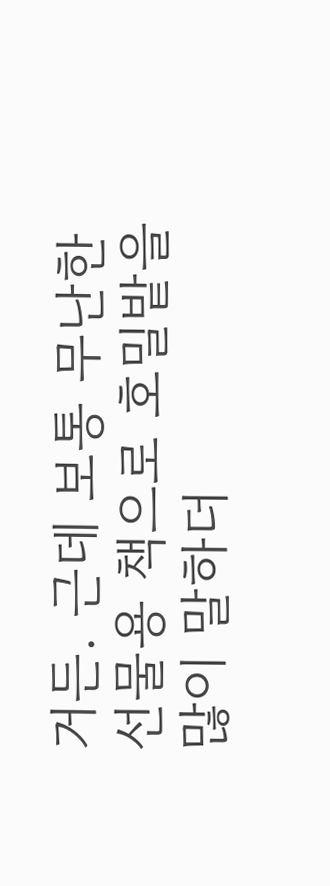거든. 근데 보통 무난한 선물용 책으로 호밀밭을 많이 말하더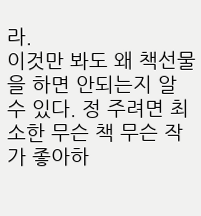라.
이것만 봐도 왜 책선물을 하면 안되는지 알 수 있다. 정 주려면 최소한 무슨 책 무슨 작가 좋아하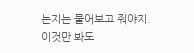는지는 물어보고 줘야지.
이것만 봐도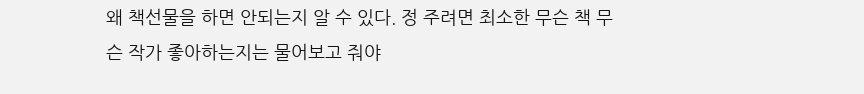왜 책선물을 하면 안되는지 알 수 있다. 정 주려면 최소한 무슨 책 무슨 작가 좋아하는지는 물어보고 줘야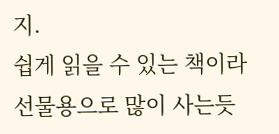지.
쉽게 읽을 수 있는 책이라 선물용으로 많이 사는듯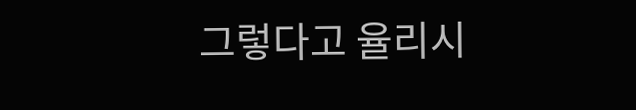그렇다고 율리시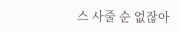스 사줄 순 없잖아